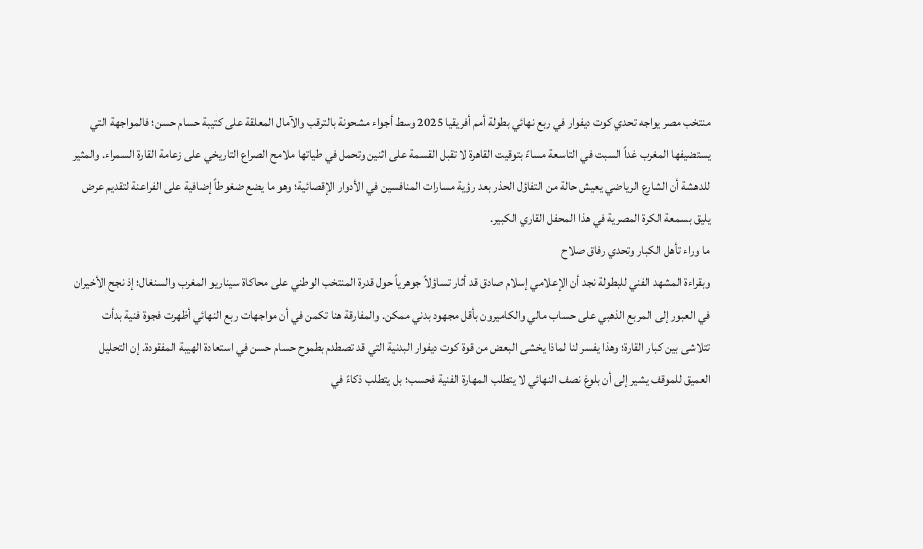منتخب مصر يواجه تحدي كوت ديفوار في ربع نهائي بطولة أمم أفريقيا 2025 وسط أجواء مشحونة بالترقب والآمال المعلقة على كتيبة حسام حسن؛ فالمواجهة التي يستضيفها المغرب غداً السبت في التاسعة مساءً بتوقيت القاهرة لا تقبل القسمة على اثنين وتحمل في طياتها ملامح الصراع التاريخي على زعامة القارة السمراء. والمثير للدهشة أن الشارع الرياضي يعيش حالة من التفاؤل الحذر بعد رؤية مسارات المنافسين في الأدوار الإقصائية؛ وهو ما يضع ضغوطاً إضافية على الفراعنة لتقديم عرض يليق بسمعة الكرة المصرية في هذا المحفل القاري الكبير.
ما وراء تأهل الكبار وتحدي رفاق صلاح
وبقراءة المشهد الفني للبطولة نجد أن الإعلامي إسلام صادق قد أثار تساؤلاً جوهرياً حول قدرة المنتخب الوطني على محاكاة سيناريو المغرب والسنغال؛ إذ نجح الأخيران في العبور إلى المربع الذهبي على حساب مالي والكاميرون بأقل مجهود بدني ممكن. والمفارقة هنا تكمن في أن مواجهات ربع النهائي أظهرت فجوة فنية بدأت تتلاشى بين كبار القارة؛ وهذا يفسر لنا لماذا يخشى البعض من قوة كوت ديفوار البدنية التي قد تصطدم بطموح حسام حسن في استعادة الهيبة المفقودة. إن التحليل العميق للموقف يشير إلى أن بلوغ نصف النهائي لا يتطلب المهارة الفنية فحسب؛ بل يتطلب ذكاءً في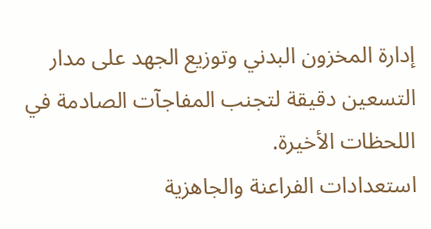إدارة المخزون البدني وتوزيع الجهد على مدار التسعين دقيقة لتجنب المفاجآت الصادمة في اللحظات الأخيرة.
استعدادات الفراعنة والجاهزية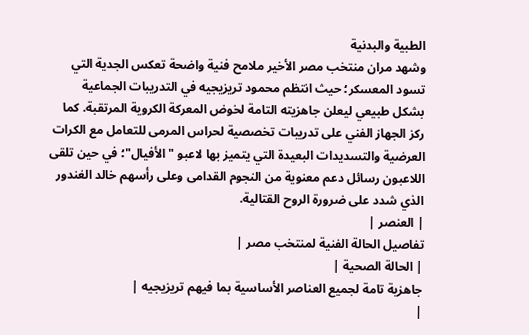الطبية والبدنية
وشهد مران منتخب مصر الأخير ملامح فنية واضحة تعكس الجدية التي تسود المعسكر؛ حيث انتظم محمود تريزيجيه في التدريبات الجماعية بشكل طبيعي ليعلن جاهزيته التامة لخوض المعركة الكروية المرتقبة. كما ركز الجهاز الفني على تدريبات تخصصية لحراس المرمى للتعامل مع الكرات العرضية والتسديدات البعيدة التي يتميز بها لاعبو "الأفيال"؛ في حين تلقى اللاعبون رسائل دعم معنوية من النجوم القدامى وعلى رأسهم خالد الغندور الذي شدد على ضرورة الروح القتالية.
| العنصر |
تفاصيل الحالة الفنية لمنتخب مصر |
| الحالة الصحية |
جاهزية تامة لجميع العناصر الأساسية بما فيهم تريزيجيه |
|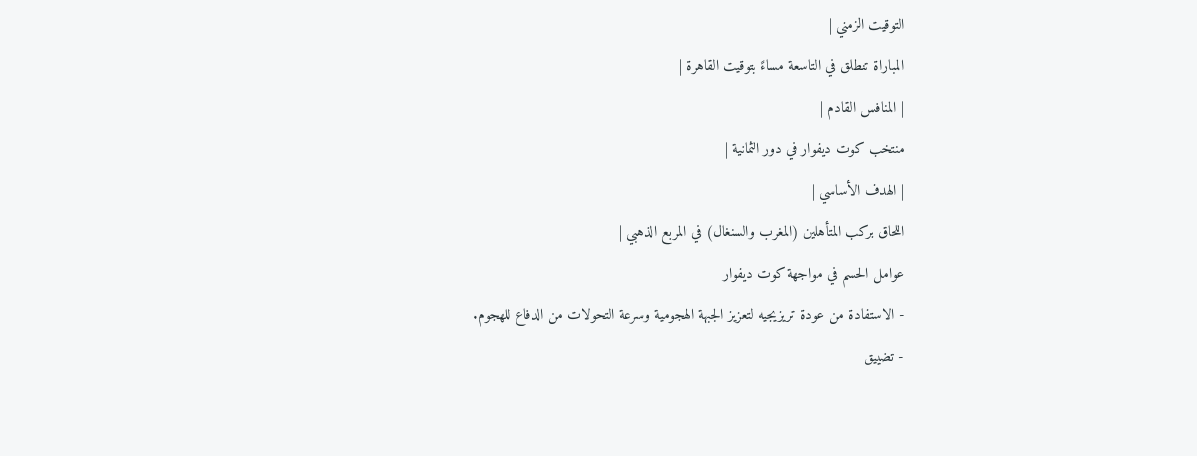التوقيت الزمني |
المباراة تنطلق في التاسعة مساءً بتوقيت القاهرة |
| المنافس القادم |
منتخب كوت ديفوار في دور الثمانية |
| الهدف الأساسي |
اللحاق بركب المتأهلين (المغرب والسنغال) في المربع الذهبي |
عوامل الحسم في مواجهة كوت ديفوار
- الاستفادة من عودة تريزيجيه لتعزيز الجبهة الهجومية وسرعة التحولات من الدفاع للهجوم.
- تضييق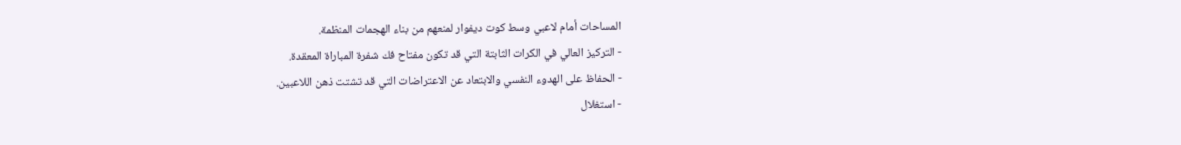المساحات أمام لاعبي وسط كوت ديفوار لمنعهم من بناء الهجمات المنظمة.
- التركيز العالي في الكرات الثابتة التي قد تكون مفتاح فك شفرة المباراة المعقدة.
- الحفاظ على الهدوء النفسي والابتعاد عن الاعتراضات التي قد تشتت ذهن اللاعبين.
- استغلال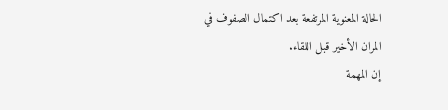الحالة المعنوية المرتفعة بعد اكتمال الصفوف في المران الأخير قبل اللقاء.
إن المهمة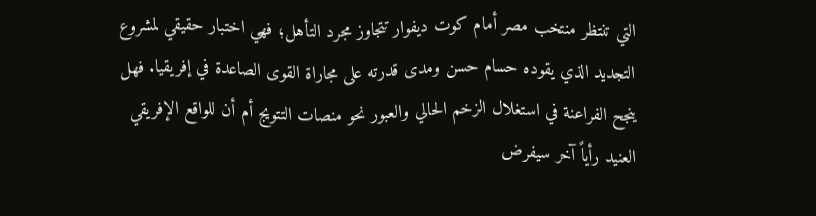التي تنتظر منتخب مصر أمام كوت ديفوار تتجاوز مجرد التأهل؛ فهي اختبار حقيقي لمشروع التجديد الذي يقوده حسام حسن ومدى قدرته على مجاراة القوى الصاعدة في إفريقيا. فهل ينجح الفراعنة في استغلال الزخم الحالي والعبور نحو منصات التتويج أم أن للواقع الإفريقي العنيد رأياً آخر سيفرض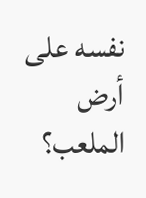نفسه على أرض الملعب؟